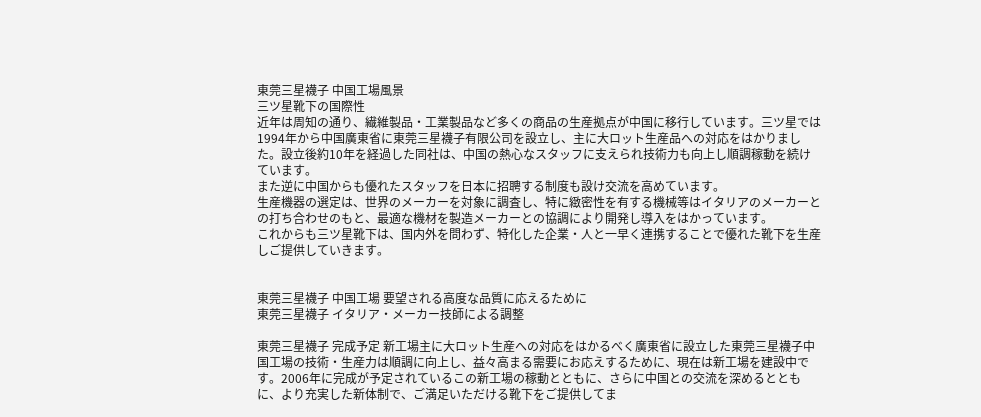東莞三星襪子 中国工場風景
三ツ星靴下の国際性
近年は周知の通り、繊維製品・工業製品など多くの商品の生産拠点が中国に移行しています。三ツ星では1994年から中国廣東省に東莞三星襪子有限公司を設立し、主に大ロット生産品への対応をはかりました。設立後約10年を経過した同社は、中国の熱心なスタッフに支えられ技術力も向上し順調稼動を続けています。
また逆に中国からも優れたスタッフを日本に招聘する制度も設け交流を高めています。
生産機器の選定は、世界のメーカーを対象に調査し、特に緻密性を有する機械等はイタリアのメーカーとの打ち合わせのもと、最適な機材を製造メーカーとの協調により開発し導入をはかっています。
これからも三ツ星靴下は、国内外を問わず、特化した企業・人と一早く連携することで優れた靴下を生産しご提供していきます。


東莞三星襪子 中国工場 要望される高度な品質に応えるために
東莞三星襪子 イタリア・メーカー技師による調整

東莞三星襪子 完成予定 新工場主に大ロット生産への対応をはかるべく廣東省に設立した東莞三星襪子中国工場の技術・生産力は順調に向上し、益々高まる需要にお応えするために、現在は新工場を建設中です。2006年に完成が予定されているこの新工場の稼動とともに、さらに中国との交流を深めるとともに、より充実した新体制で、ご満足いただける靴下をご提供してま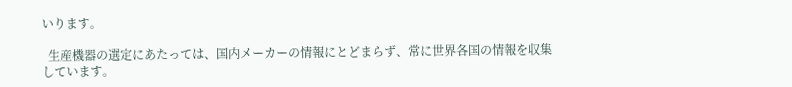いります。

  生産機器の選定にあたっては、国内メーカーの情報にとどまらず、常に世界各国の情報を収集しています。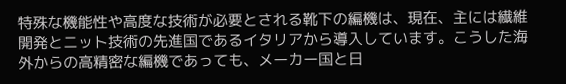特殊な機能性や高度な技術が必要とされる靴下の編機は、現在、主には繊維開発とニット技術の先進国であるイタリアから導入しています。こうした海外からの高精密な編機であっても、メーカー国と日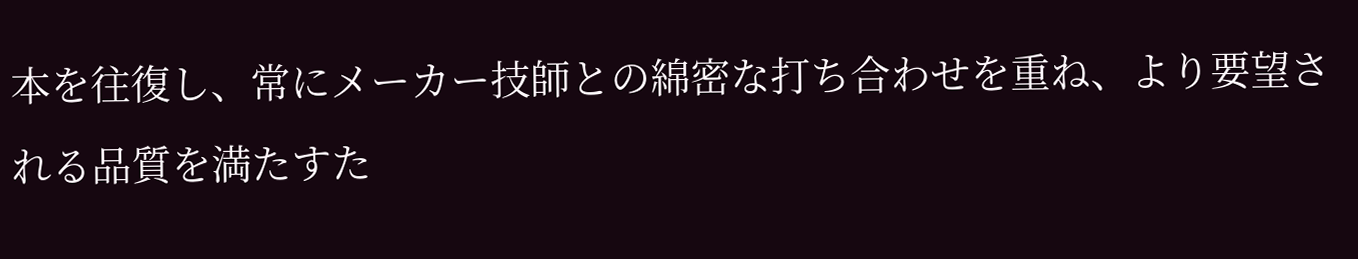本を往復し、常にメーカー技師との綿密な打ち合わせを重ね、より要望される品質を満たすた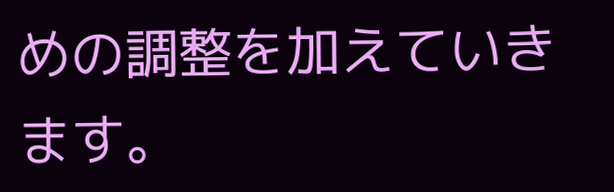めの調整を加えていきます。